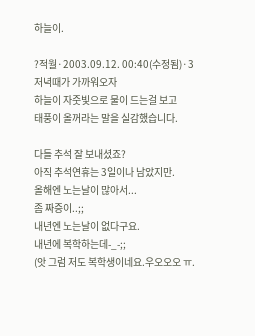하늘이.

?적월·2003.09.12. 00:40(수정됨)·3
저녁때가 가까워오자
하늘이 자줏빛으로 물이 드는걸 보고
태풍이 올꺼라는 말을 실감했습니다.

다들 추석 잘 보내셨죠?
아직 추석연휴는 3일이나 남았지만.
올해엔 노는날이 많아서...
좀 짜증이..;;
내년엔 노는날이 없다구요.
내년에 복학하는데-_-;;
(앗 그럼 저도 복학생이네요.우오오오 ㅠ.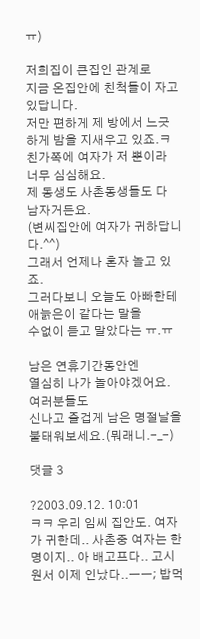ㅠ)

저희집이 큰집인 관계로
지금 온집안에 친척들이 자고 있답니다.
저만 편하게 제 방에서 느긋하게 밤을 지새우고 있죠.ㅋ
친가쪽에 여자가 저 뿐이라 너무 심심해요.
제 동생도 사촌동생들도 다 남자거든요.
(변씨집안에 여자가 귀하답니다.^^)
그래서 언제나 혼자 놀고 있죠.
그러다보니 오늘도 아빠한테 애늙은이 같다는 말을
수없이 듣고 말았다는 ㅠ.ㅠ

남은 연휴기간동안엔
열심히 나가 놀아야겠어요.
여러분들도
신나고 즐겁게 남은 명절날을 불태워보세요.(뭐래니.-_-)

댓글 3

?2003.09.12. 10:01
ㅋㅋ 우리 임씨 집안도. 여자가 귀한데.. 사촌중 여자는 한명이지.. 아 배고프다.. 고시원서 이제 인났다..ㅡㅡ; 밥먹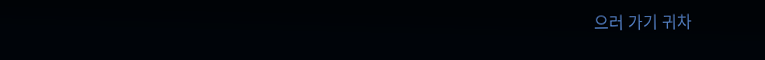으러 가기 귀차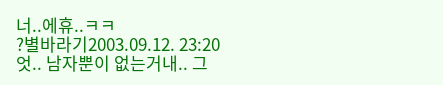너..에휴..ㅋㅋ
?별바라기2003.09.12. 23:20
엇.. 남자뿐이 없는거내.. 그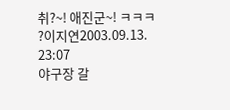취?~! 애진군~! ㅋㅋㅋ
?이지연2003.09.13. 23:07
야구장 갈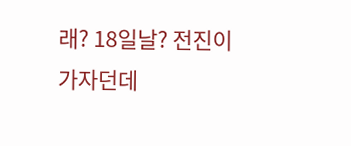래? 18일날? 전진이 가자던데